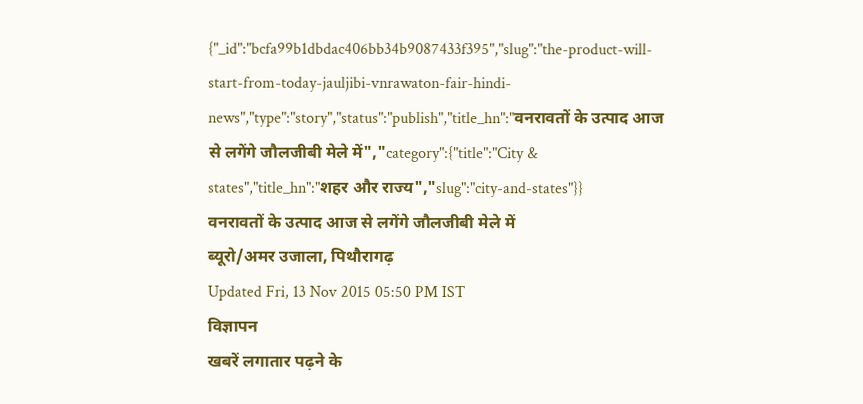{"_id":"bcfa99b1dbdac406bb34b9087433f395","slug":"the-product-will-start-from-today-jauljibi-vnrawaton-fair-hindi-news","type":"story","status":"publish","title_hn":"वनरावतों के उत्पाद आज से लगेंगे जौलजीबी मेले में","category":{"title":"City & states","title_hn":"शहर और राज्य","slug":"city-and-states"}}
वनरावतों के उत्पाद आज से लगेंगे जौलजीबी मेले में
ब्यूरो/अमर उजाला, पिथौरागढ़
Updated Fri, 13 Nov 2015 05:50 PM IST
विज्ञापन
खबरें लगातार पढ़ने के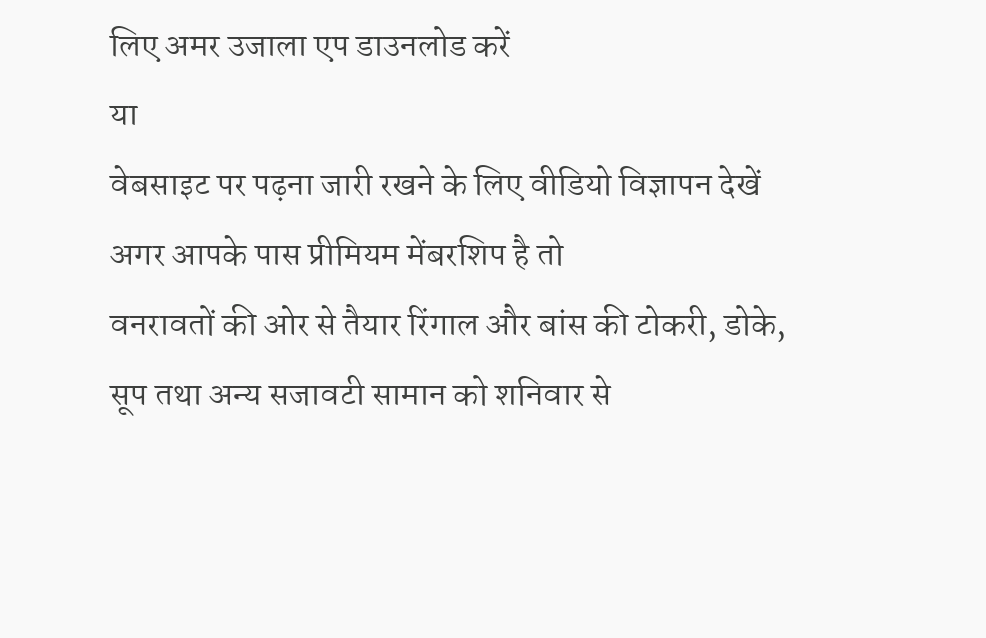लिए अमर उजाला एप डाउनलोड करें
या
वेबसाइट पर पढ़ना जारी रखने के लिए वीडियो विज्ञापन देखें
अगर आपके पास प्रीमियम मेंबरशिप है तो
वनरावतों की ओर से तैयार रिंगाल और बांस की टोकरी, डोके, सूप तथा अन्य सजावटी सामान को शनिवार से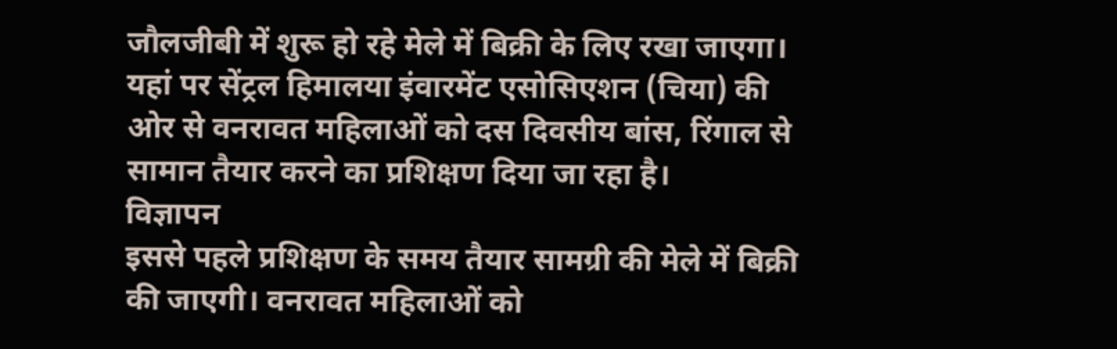जौलजीबी में शुरू हो रहे मेले में बिक्री के लिए रखा जाएगा। यहां पर सेंट्रल हिमालया इंवारमेंट एसोसिएशन (चिया) की ओर से वनरावत महिलाओं को दस दिवसीय बांस, रिंगाल से सामान तैयार करने का प्रशिक्षण दिया जा रहा है।
विज्ञापन
इससे पहले प्रशिक्षण के समय तैयार सामग्री की मेले में बिक्री की जाएगी। वनरावत महिलाओं को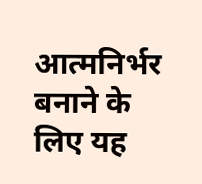आत्मनिर्भर बनाने के लिए यह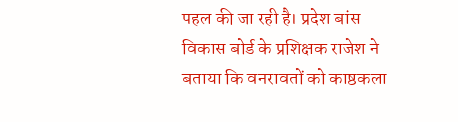पहल की जा रही है। प्रदेश बांस विकास बोर्ड के प्रशिक्षक राजेश ने बताया कि वनरावतों को काष्ठकला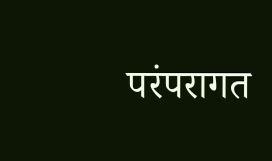परंपरागत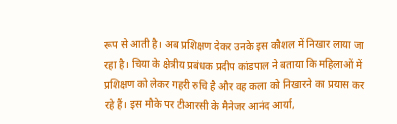रूप से आती है। अब प्रशिक्षण देकर उनके इस कौशल में निखार लाया जा रहा है। चिया के क्षेत्रीय प्रबंधक प्रदीप कांडपाल ने बताया कि महिलाओं में प्रशिक्षण को लेकर गहरी रुचि है और वह कला को निखारने का प्रयास कर रहे हैं। इस मौके पर टीआरसी के मैनेजर आनंद आर्या,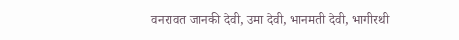वनरावत जानकी देवी, उमा देवी, भानमती देवी, भागीरथी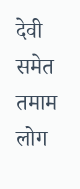देवी समेत तमाम लोग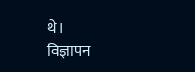थे।
विज्ञापन